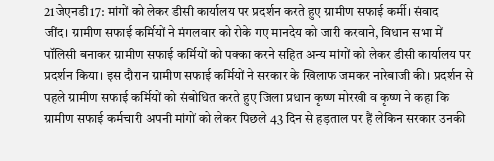21जेएनडी17: मांगों को लेकर डीसी कार्यालय पर प्रदर्शन करते हुए ग्रामीण सफाई कर्मी। संवाद
जींद। ग्रामीण सफाई कर्मियों ने मंगलवार को रोके गए मानदेय को जारी करवाने, विधान सभा में पॉलिसी बनाकर ग्रामीण सफाई कर्मियों को पक्का करने सहित अन्य मांगों को लेकर डीसी कार्यालय पर प्रदर्शन किया। इस दौरान ग्रामीण सफाई कर्मियों ने सरकार के खिलाफ जमकर नारेबाजी की। प्रदर्शन से पहले ग्रामीण सफाई कर्मियों को संबोधित करते हुए जिला प्रधान कृष्ण मोरखी व कृष्ण ने कहा कि ग्रामीण सफाई कर्मचारी अपनी मांगों को लेकर पिछले 43 दिन से हड़ताल पर हैं लेकिन सरकार उनकी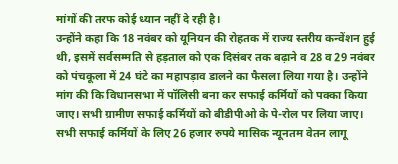मांगों की तरफ कोई ध्यान नहीं दे रही है।
उन्होंने कहा कि 18 नवंबर को यूनियन की रोहतक में राज्य स्तरीय कन्वेंशन हुई थी, इसमें सर्वसम्मति से हड़ताल को एक दिसंबर तक बढ़ाने व 28 व 29 नवंबर को पंचकूला में 24 घंटे का महापड़ाव डालने का फैसला लिया गया है। उन्होंने मांग की कि विधानसभा में पॉलिसी बना कर सफाई कर्मियों को पक्का किया जाए। सभी ग्रामीण सफाई कर्मियों को बीडीपीओ के पे-रोल पर लिया जाए। सभी सफाई कर्मियों के लिए 26 हजार रुपये मासिक न्यूनतम वेतन लागू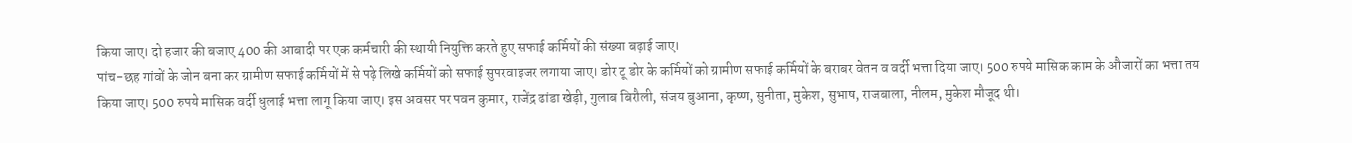किया जाए। दो हजार की बजाए 400 की आबादी पर एक कर्मचारी की स्थायी नियुक्ति करते हुए सफाई कर्मियों की संख्या बढ़ाई जाए।
पांच-छह गांवों के जोन बना कर ग्रामीण सफाई कर्मियों में से पढ़े लिखे कर्मियों को सफाई सुपरवाइजर लगाया जाए। डोर टू डोर के कर्मियों को ग्रामीण सफाई कर्मियों के बराबर वेतन व वर्दी भत्ता दिया जाए। 500 रुपये मासिक काम के औजारों का भत्ता तय किया जाए। 500 रुपये मासिक वर्दी धुलाई भत्ता लागू किया जाए। इस अवसर पर पवन कुमार, राजेंद्र ढांडा खेड़ी, गुलाब बिरौली, संजय बुआना, कृष्ण, सुनीता, मुकेश, सुभाष, राजबाला, नीलम, मुकेश मौजूद थी।